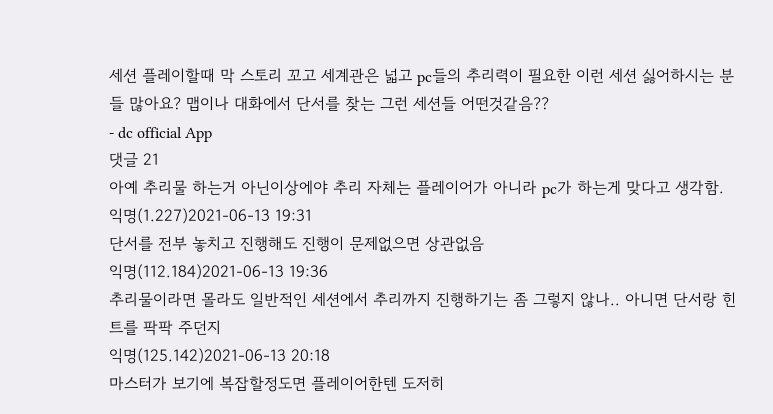세션 플레이할때 막 스토리 꼬고 세계관은 넓고 pc들의 추리력이 필요한 이런 세션 싫어하시는 분들 많아요? 맵이나 대화에서 단서를 찾는 그런 세션들 어떤것같음??
- dc official App
댓글 21
아예 추리물 하는거 아닌이상에야 추리 자체는 플레이어가 아니라 pc가 하는게 맞다고 생각함.
익명(1.227)2021-06-13 19:31
단서를 전부 놓치고 진행해도 진행이 문제없으면 상관없음
익명(112.184)2021-06-13 19:36
추리물이라면 몰라도 일반적인 세션에서 추리까지 진행하기는 좀 그렇지 않나.. 아니면 단서랑 힌트를 팍팍 주던지
익명(125.142)2021-06-13 20:18
마스터가 보기에 복잡할정도면 플레이어한텐 도저히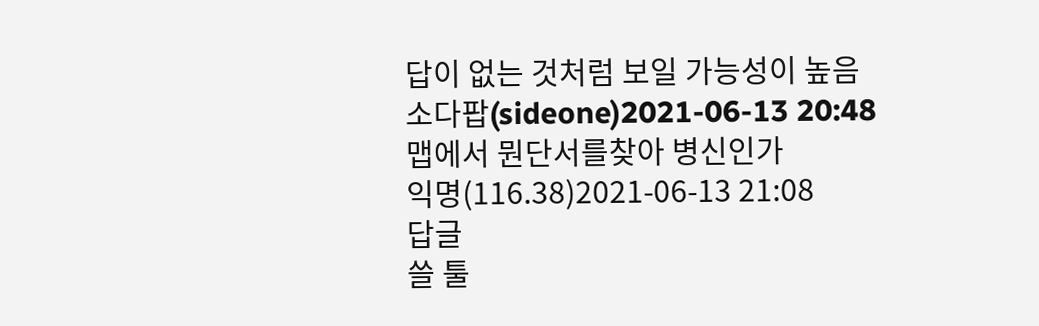답이 없는 것처럼 보일 가능성이 높음
소다팝(sideone)2021-06-13 20:48
맵에서 뭔단서를찾아 병신인가
익명(116.38)2021-06-13 21:08
답글
쓸 툴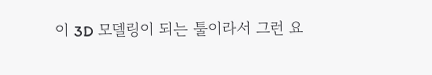이 3D 모델링이 되는 툴이라서 그런 요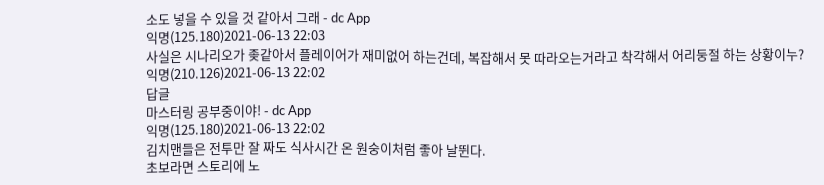소도 넣을 수 있을 것 같아서 그래 - dc App
익명(125.180)2021-06-13 22:03
사실은 시나리오가 좆같아서 플레이어가 재미없어 하는건데, 복잡해서 못 따라오는거라고 착각해서 어리둥절 하는 상황이누?
익명(210.126)2021-06-13 22:02
답글
마스터링 공부중이야! - dc App
익명(125.180)2021-06-13 22:02
김치맨들은 전투만 잘 짜도 식사시간 온 원숭이처럼 좋아 날뛴다.
초보라면 스토리에 노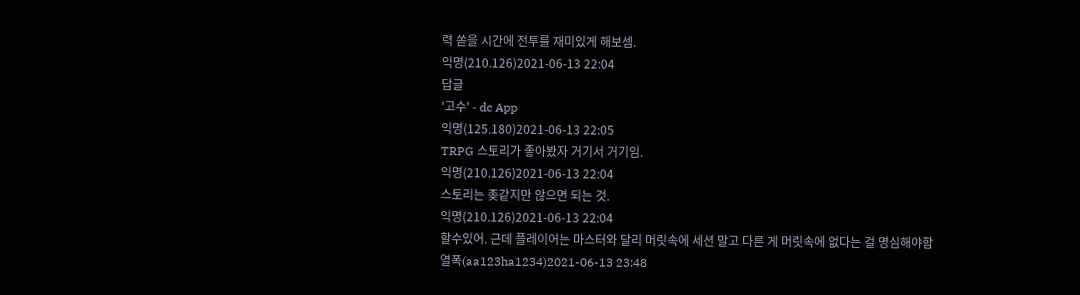력 쏟을 시간에 전투를 재미있게 해보셈.
익명(210.126)2021-06-13 22:04
답글
'고수' - dc App
익명(125.180)2021-06-13 22:05
TRPG 스토리가 좋아봤자 거기서 거기임.
익명(210.126)2021-06-13 22:04
스토리는 좆같지만 않으면 되는 것.
익명(210.126)2021-06-13 22:04
할수있어. 근데 플레이어는 마스터와 달리 머릿속에 세션 말고 다른 게 머릿속에 없다는 걸 명심해야함
열폭(aa123ha1234)2021-06-13 23:48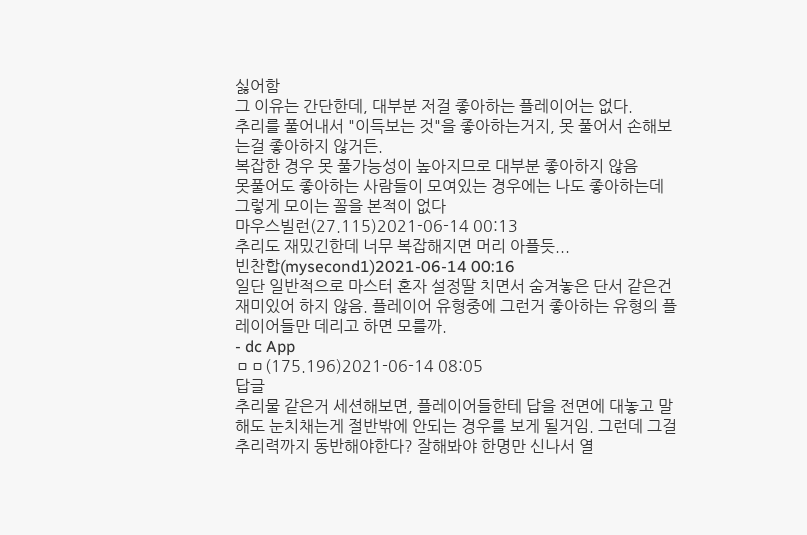싫어함
그 이유는 간단한데, 대부분 저걸 좋아하는 플레이어는 없다.
추리를 풀어내서 "이득보는 것"을 좋아하는거지, 못 풀어서 손해보는걸 좋아하지 않거든.
복잡한 경우 못 풀가능성이 높아지므로 대부분 좋아하지 않음
못풀어도 좋아하는 사람들이 모여있는 경우에는 나도 좋아하는데 그렇게 모이는 꼴을 본적이 없다
마우스빌런(27.115)2021-06-14 00:13
추리도 재밌긴한데 너무 복잡해지면 머리 아플듯...
빈찬합(mysecond1)2021-06-14 00:16
일단 일반적으로 마스터 혼자 설정딸 치면서 숨겨놓은 단서 같은건 재미있어 하지 않음. 플레이어 유형중에 그런거 좋아하는 유형의 플레이어들만 데리고 하면 모를까.
- dc App
ㅁㅁ(175.196)2021-06-14 08:05
답글
추리물 같은거 세션해보면, 플레이어들한테 답을 전면에 대놓고 말해도 눈치채는게 절반밖에 안되는 경우를 보게 될거임. 그런데 그걸 추리력까지 동반해야한다? 잘해봐야 한명만 신나서 열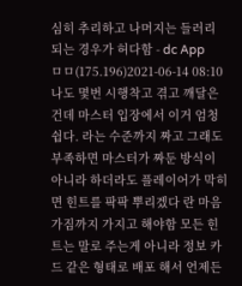심히 추리하고 나머지는 들러리 되는 경우가 허다함 - dc App
ㅁㅁ(175.196)2021-06-14 08:10
나도 몇번 시행착고 겪고 깨달은건데 마스터 입장에서 이거 엄청 쉽다. 라는 수준까지 짜고 그래도 부족하면 마스터가 짜둔 방식이 아니라 하더라도 플레이어가 막히면 힌트를 팍팍 뿌리겠다 란 마음가짐까지 가지고 해야함 모든 힌트는 말로 주는게 아니라 정보 카드 같은 형태로 배포 해서 언제든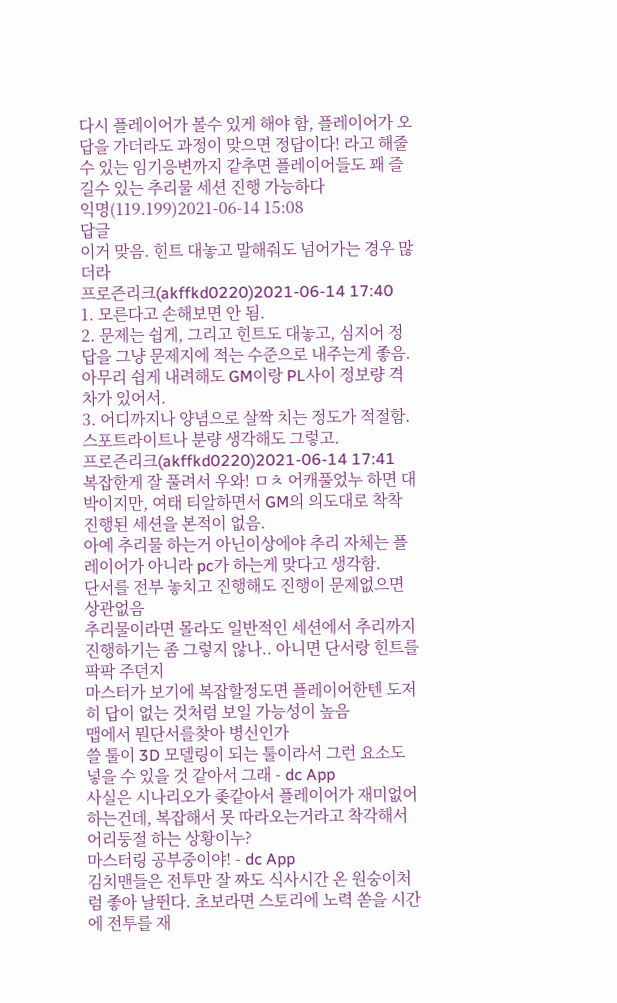다시 플레이어가 볼수 있게 해야 함, 플레이어가 오답을 가더라도 과정이 맞으면 정답이다! 라고 해줄수 있는 임기응변까지 같추면 플레이어들도 꽤 즐길수 있는 추리물 세션 진행 가능하다
익명(119.199)2021-06-14 15:08
답글
이거 맞음. 힌트 대놓고 말해줘도 넘어가는 경우 많더라
프로즌리크(akffkd0220)2021-06-14 17:40
1. 모른다고 손해보면 안 됨.
2. 문제는 쉽게, 그리고 힌트도 대놓고, 심지어 정답을 그냥 문제지에 적는 수준으로 내주는게 좋음. 아무리 쉽게 내려해도 GM이랑 PL사이 정보량 격차가 있어서.
3. 어디까지나 양념으로 살짝 치는 정도가 적절함. 스포트라이트나 분량 생각해도 그렇고.
프로즌리크(akffkd0220)2021-06-14 17:41
복잡한게 잘 풀려서 우와! ㅁㅊ 어캐풀었누 하면 대박이지만, 여태 티알하면서 GM의 의도대로 착착 진행된 세션을 본적이 없음.
아예 추리물 하는거 아닌이상에야 추리 자체는 플레이어가 아니라 pc가 하는게 맞다고 생각함.
단서를 전부 놓치고 진행해도 진행이 문제없으면 상관없음
추리물이라면 몰라도 일반적인 세션에서 추리까지 진행하기는 좀 그렇지 않나.. 아니면 단서랑 힌트를 팍팍 주던지
마스터가 보기에 복잡할정도면 플레이어한텐 도저히 답이 없는 것처럼 보일 가능성이 높음
맵에서 뭔단서를찾아 병신인가
쓸 툴이 3D 모델링이 되는 툴이라서 그런 요소도 넣을 수 있을 것 같아서 그래 - dc App
사실은 시나리오가 좆같아서 플레이어가 재미없어 하는건데, 복잡해서 못 따라오는거라고 착각해서 어리둥절 하는 상황이누?
마스터링 공부중이야! - dc App
김치맨들은 전투만 잘 짜도 식사시간 온 원숭이처럼 좋아 날뛴다. 초보라면 스토리에 노력 쏟을 시간에 전투를 재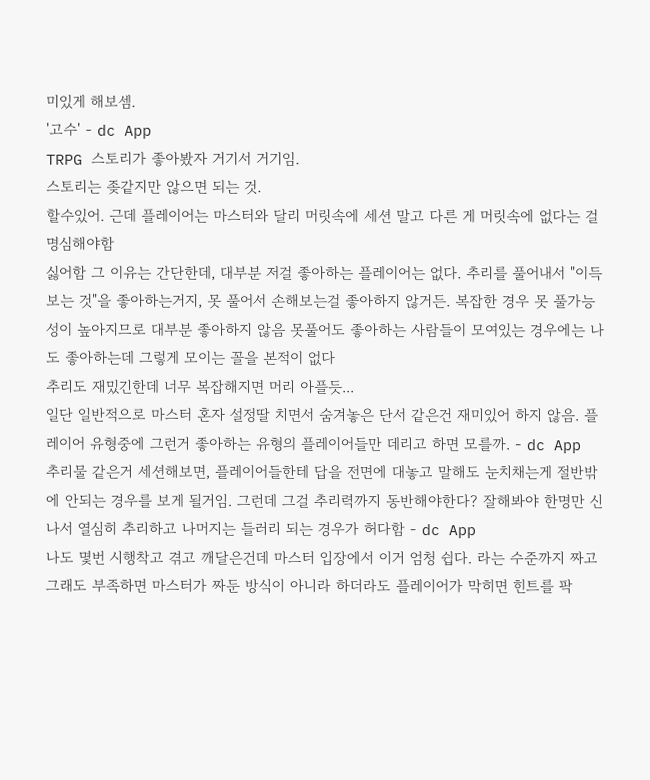미있게 해보셈.
'고수' - dc App
TRPG 스토리가 좋아봤자 거기서 거기임.
스토리는 좆같지만 않으면 되는 것.
할수있어. 근데 플레이어는 마스터와 달리 머릿속에 세션 말고 다른 게 머릿속에 없다는 걸 명심해야함
싫어함 그 이유는 간단한데, 대부분 저걸 좋아하는 플레이어는 없다. 추리를 풀어내서 "이득보는 것"을 좋아하는거지, 못 풀어서 손해보는걸 좋아하지 않거든. 복잡한 경우 못 풀가능성이 높아지므로 대부분 좋아하지 않음 못풀어도 좋아하는 사람들이 모여있는 경우에는 나도 좋아하는데 그렇게 모이는 꼴을 본적이 없다
추리도 재밌긴한데 너무 복잡해지면 머리 아플듯...
일단 일반적으로 마스터 혼자 설정딸 치면서 숨겨놓은 단서 같은건 재미있어 하지 않음. 플레이어 유형중에 그런거 좋아하는 유형의 플레이어들만 데리고 하면 모를까. - dc App
추리물 같은거 세션해보면, 플레이어들한테 답을 전면에 대놓고 말해도 눈치채는게 절반밖에 안되는 경우를 보게 될거임. 그런데 그걸 추리력까지 동반해야한다? 잘해봐야 한명만 신나서 열심히 추리하고 나머지는 들러리 되는 경우가 허다함 - dc App
나도 몇번 시행착고 겪고 깨달은건데 마스터 입장에서 이거 엄청 쉽다. 라는 수준까지 짜고 그래도 부족하면 마스터가 짜둔 방식이 아니라 하더라도 플레이어가 막히면 힌트를 팍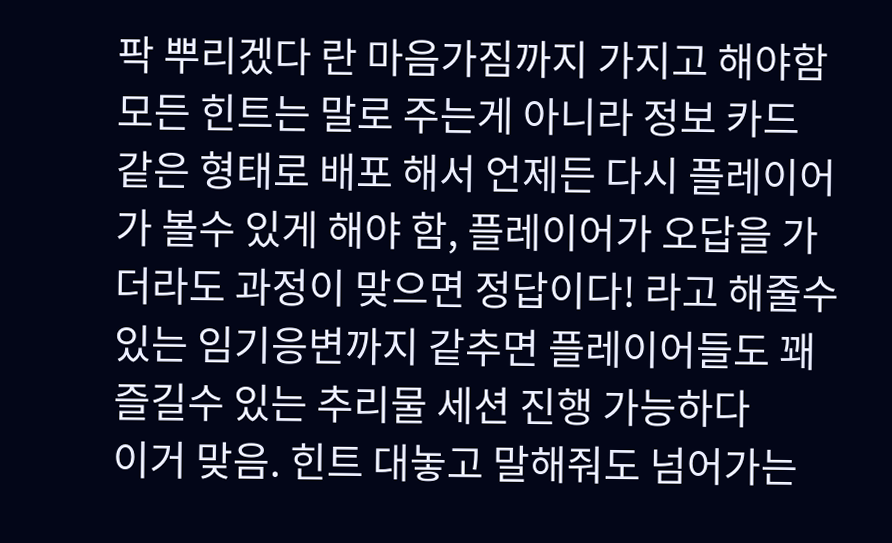팍 뿌리겠다 란 마음가짐까지 가지고 해야함 모든 힌트는 말로 주는게 아니라 정보 카드 같은 형태로 배포 해서 언제든 다시 플레이어가 볼수 있게 해야 함, 플레이어가 오답을 가더라도 과정이 맞으면 정답이다! 라고 해줄수 있는 임기응변까지 같추면 플레이어들도 꽤 즐길수 있는 추리물 세션 진행 가능하다
이거 맞음. 힌트 대놓고 말해줘도 넘어가는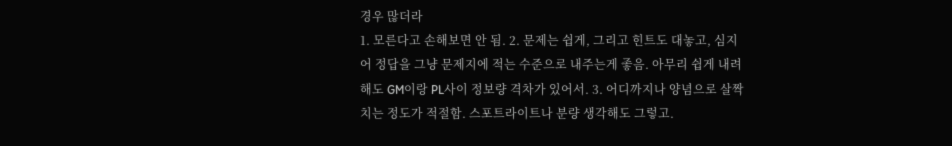경우 많더라
1. 모른다고 손해보면 안 됨. 2. 문제는 쉽게, 그리고 힌트도 대놓고, 심지어 정답을 그냥 문제지에 적는 수준으로 내주는게 좋음. 아무리 쉽게 내려해도 GM이랑 PL사이 정보량 격차가 있어서. 3. 어디까지나 양념으로 살짝 치는 정도가 적절함. 스포트라이트나 분량 생각해도 그렇고.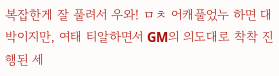복잡한게 잘 풀려서 우와! ㅁㅊ 어캐풀었누 하면 대박이지만, 여태 티알하면서 GM의 의도대로 착착 진행된 세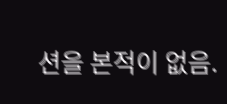션을 본적이 없음.